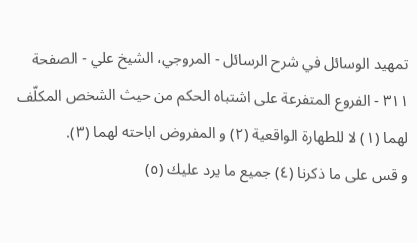تمهيد الوسائل في شرح الرسائل - المروجي، الشيخ علي - الصفحة ٣١١ - الفروع المتفرعة على اشتباه الحكم من حيث الشخص المكلّف
لهما (١) لا للطهارة الواقعية (٢) و المفروض اباحته لهما (٣).
و قس على ما ذكرنا (٤) جميع ما يرد عليك (٥)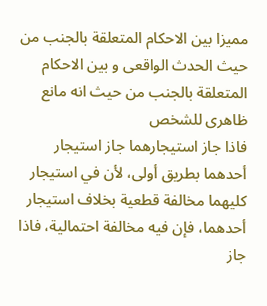مميزا بين الاحكام المتعلقة بالجنب من حيث الحدث الواقعى و بين الاحكام المتعلقة بالجنب من حيث انه مانع ظاهرى للشخص
فاذا جاز استيجارهما جاز استيجار أحدهما بطريق أولى، لأن في استيجار كليهما مخالفة قطعية بخلاف استيجار أحدهما، فإن فيه مخالفة احتمالية، فاذا جاز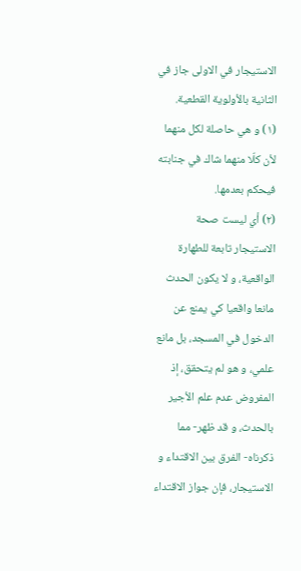الاستيجار في الاولى جاز في الثانية بالأولوية القطعية.
(١) و هي حاصلة لكل منهما لأن كلّا منهما شاك في جنابته فيحكم بعدمها.
(٢) أي ليست صحة الاستيجار تابعة للطهارة الواقعية، و لا يكون الحدث مانعا واقعيا كي يمنع عن الدخول في المسجد، بل مانع علمي، و هو لم يتحقق، إذ المفروض عدم علم الأجير بالحدث، و قد ظهر- مما ذكرناه- الفرق بين الاقتداء و الاستيجار، فإن جواز الاقتداء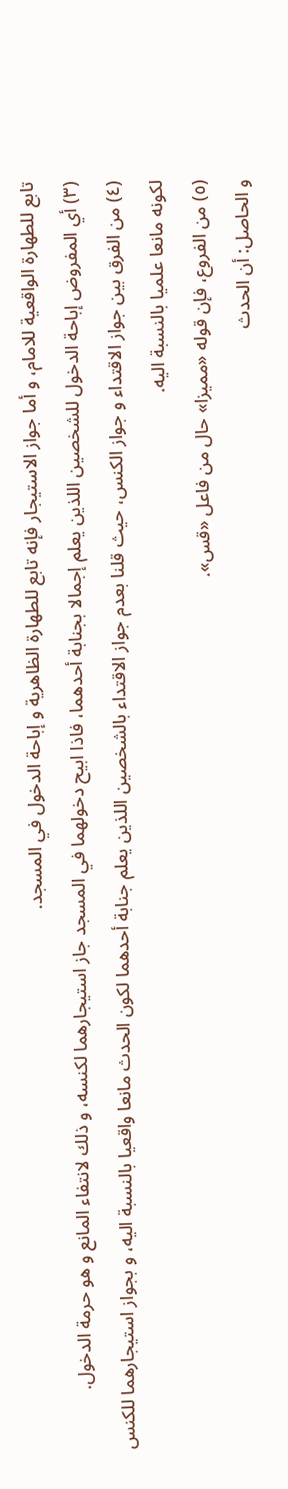تابع للطهارة الواقعية للامام، و أما جواز الاستيجار فإنه تابع للطهارة الظاهرية و إباحة الدخول في المسجد.
(٣) أي المفروض إباحة الدخول للشخصين اللذين يعلم إجمالا بجنابة أحدهما، فاذا ابيح دخولهما في المسجد جاز استيجارهما لكنسه، و ذلك لانتفاء المانع و هو حرمة الدخول.
(٤) من الفرق بين جواز الاقتداء و جواز الكنس، حيث قلنا بعدم جواز الاقتداء بالشخصين اللذين يعلم جنابة أحدهما لكون الحدث مانعا واقعيا بالنسبة اليه، و بجواز استيجارهما للكنس لكونه مانعا علميا بالنسبة اليه.
(٥) من الفروع، فإن قوله «مميزا» حال من فاعل «قس».
و الحاصل: أن الحدث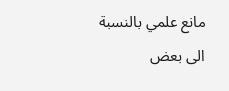مانع علمي بالنسبة الى بعض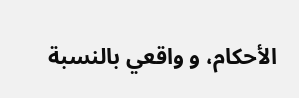الأحكام، و واقعي بالنسبة